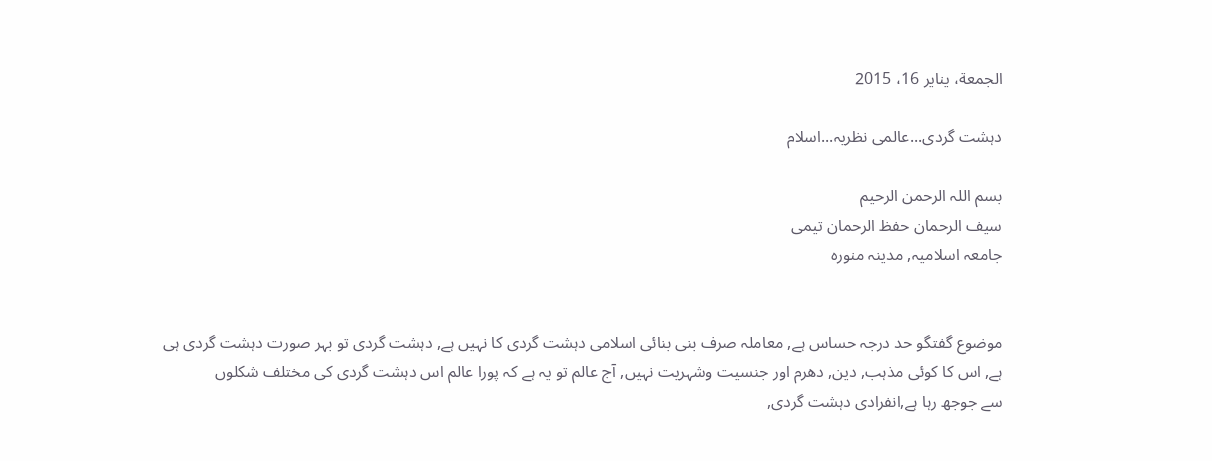الجمعة، يناير 16، 2015

دہشت گردی...عالمی نظریہ...اسلام

بسم اللہ الرحمن الرحیم
سیف الرحمان حفظ الرحمان تیمی
جامعہ اسلامیہ, مدینہ منورہ


موضوع گفتگو حد درجہ حساس ہے, معاملہ صرف بنی بنائی اسلامی دہشت گردی کا نہیں ہے, دہشت گردی تو بہر صورت دہشت گردی ہی ہے, اس کا کوئی مذہب, دین, دھرم اور جنسیت وشہریت نہیں, آج عالم تو یہ ہے کہ پورا عالم اس دہشت گردی کی مختلف شکلوں
سے جوجھ رہا ہے,انفرادی دہشت گردی,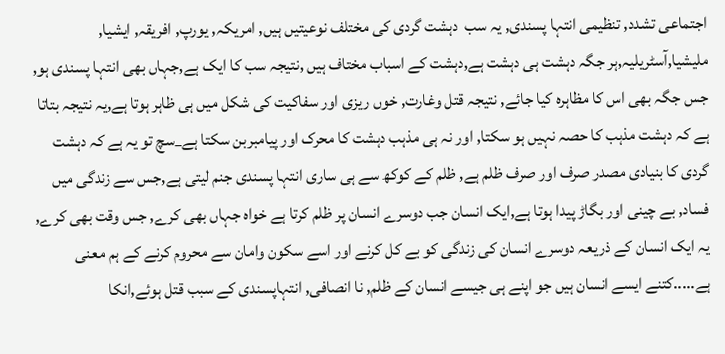اجتماعی تشدد, تنظیمی انتہا پسندی, یہ سب  دہشت گردی کی مختلف نوعیتیں ہیں, امریکہ, یورپ, افریقہ, ایشیا, ملیشیا,آسٹریلیہ,ہر جگہ دہشت ہی دہشت ہے,دہشت کے اسباب مختاف ہیں ,نتیجہ سب کا ایک ہے,جہاں بھی انتہا پسندی ہو, جس جگہ بھی اس کا مظاہرہ کیا جائے, نتیجہ قتل وغارت, خوں ریزی اور سفاکیت کی شکل میں ہی ظاہر ہوتا ہے,یہ نتیجہ بتاتا ہے کہ دہشت مذہب کا حصہ نہیں ہو سکتا, اور نہ ہی مذہب دہشت کا محرک اور پیامبربن سکتا ہے_سچ تو یہ ہے کہ دہشت گردی کا بنیادی مصدر صرف اور صرف ظلم ہے, ظلم کے کوکھ سے ہی ساری انتہا پسندی جنم لیتی ہے,جس سے زندگی میں فساد, بے چینی اور بگاڑ پیدا ہوتا ہے,ایک انسان جب دوسرے انسان پر ظلم کرتا ہے خواہ جہاں بھی کرے, جس وقت بھی کرے, یہ ایک انسان کے ذریعہ دوسرے انسان کی زندگی کو بے کل کرنے اور اسے سکون وامان سے محروم کرنے کے ہم معنى ہے.....کتنے ایسے انسان ہیں جو اپنے ہی جیسے انسان کے ظلم, نا انصافی, انتہاپسندی کے سبب قتل ہوئے,انکا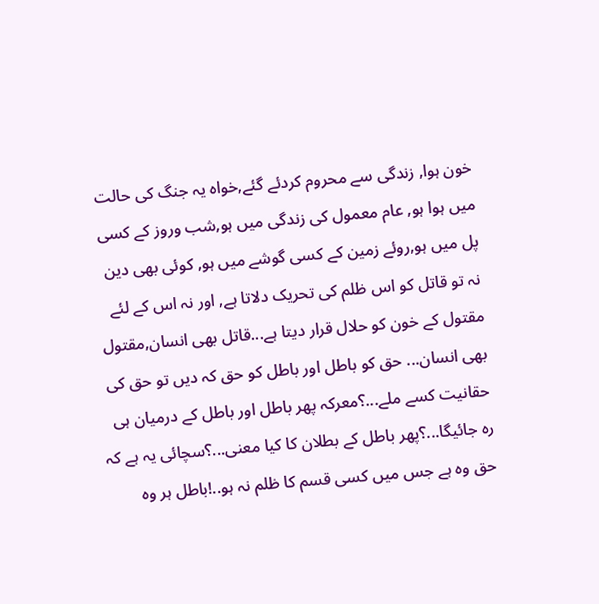خون ہوا, زندگی سے محروم کردئے گئے,خواہ یہ جنگ کی حالت میں ہوا ہو, عام معمول کی زندگی میں ہو,شب وروز کے کسی پل میں ہو,روئے زمین کے کسی گوشے میں ہو, کوئی بھی دین نہ تو قاتل کو اس ظلم کی تحریک دلاتا ہے, اور نہ اس کے لئے مقتول کے خون کو حلال قرار دیتا ہے...قاتل بھی انسان,مقتول بھی انسان... حق کو باطل اور باطل کو حق کہ دیں تو حق کی حقانیت کسے ملے...؟معرکہ پھر باطل اور باطل کے درمیان ہی رہ جائیگا...؟پھر باطل کے بطلان کا کیا معنی...؟سچائی یہ ہے کہ حق وہ ہے جس میں کسی قسم کا ظلم نہ ہو..!باطل ہر وہ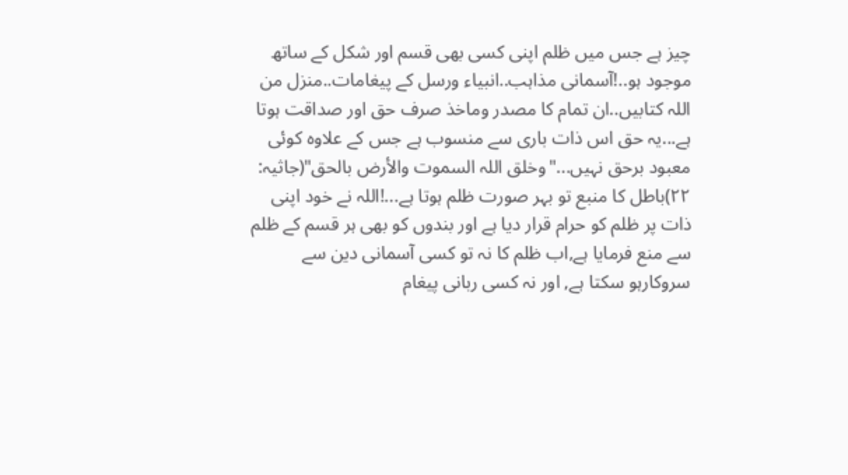چیز ہے جس میں ظلم اپنی کسی بھی قسم اور شکل کے ساتھ موجود ہو..!آسمانی مذاہب..انبیاء ورسل کے پیغامات..منزل من اللہ کتابیں..ان تمام کا مصدر وماخذ صرف حق اور صداقت ہوتا ہے...یہ حق اس ذات باری سے منسوب ہے جس کے علاوہ کوئی معبود برحق نہیں..."وخلق اللہ السموت والأرض بالحق"(جاثیہ: ۲۲)باطل کا منبع تو بہر صورت ظلم ہوتا ہے...!اللہ نے خود اپنی ذات پر ظلم کو حرام قرار دیا ہے اور بندوں کو بھی ہر قسم کے ظلم سے منع فرمایا ہے,اب ظلم کا نہ تو کسی آسمانی دین سے سروکارہو سکتا ہے, اور نہ کسی ربانی پیغام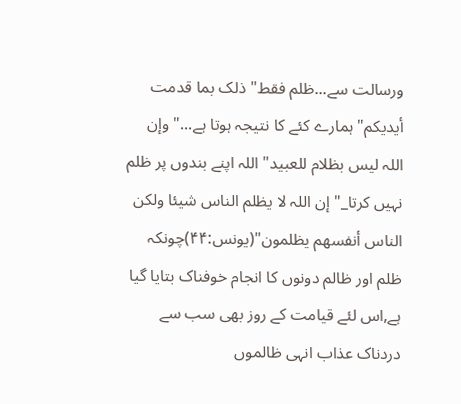ورسالت سے...ظلم فقط" ذلک بما قدمت أیدیکم" ہمارے کئے کا نتیجہ ہوتا ہے..."وإن اللہ لیس بظلام للعبید" اللہ اپنے بندوں پر ظلم نہیں کرتا_"إن اللہ لا یظلم الناس شیئا ولکن الناس أنفسھم یظلمون"(یونس:۴۴)چونکہ ظلم اور ظالم دونوں کا انجام خوفناک بتایا گیا ہے,اس لئے قیامت کے روز بھی سب سے دردناک عذاب انہی ظالموں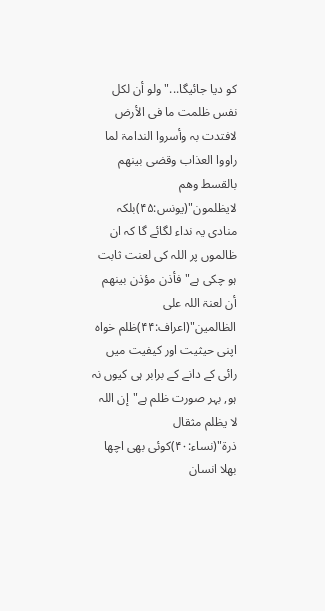کو دیا جائیگا..."ولو أن لکل نفس ظلمت ما فی الأرض لافتدت بہ وأسروا الندامۃ لما راووا العذاب وقضی بینھم بالقسط وھم لایظلمون"(یونس:۴۵)بلکہ منادی یہ نداء لگائے گا کہ ان ظالموں پر اللہ کی لعنت ثابت ہو چکی ہے" فأذن مؤذن بینھم أن لعنۃ اللہ على الظالمین"(اعراف:۴۴)ظلم خواہ اپنی حیثیت اور کیفیت میں رائی کے دانے کے برابر ہی کیوں نہ ہو, بہر صورت ظلم ہے"إن اللہ لا یظلم مثقال ذرۃ"(نساء:۴۰)کوئی بھی اچھا بھلا انسان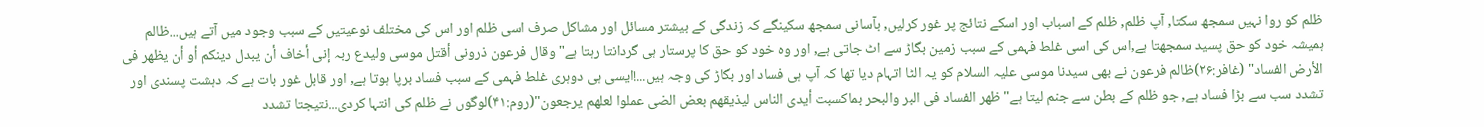ظلم کو روا نہیں سمجھ سکتا, آپ ظلم, ظلم کے اسباب اور اسکے نتائج پر غور کرلیں, بآسانی سمجھ سکینگے کہ زندگی کے بیشتر مسائل اور مشاکل صرف اسی ظلم اور اس کی مختلف نوعیتیں کے سبب وجود میں آتے ہیں...ظالم ہمیشہ خود کو حق پسید سمجھتا ہے,اس کی اسی غلط فہمی کے سبب زمین بگاڑ سے اٹ جاتی ہے, اور وہ خود کو حق کا پرستار ہی گردانتا رہتا ہے" وقال فرعون ذرونی أقتل موسى ولیدع ربہ إنی أخاف أن یبدل دینکم أو أن یظھر فی الأرض الفساد" (غافر:۲۶)ظالم فرعون نے بھی سیدنا موسى علیہ السلام کو یہ الٹا اتہام دیا تھا کہ آپ ہی فساد اور بگاڑ کی وجہ ہیں...!ایسی ہی دوہری غلط فہمی کے سبب فساد برپا ہوتا ہے, اور قابل غور بات ہے کہ دہشت پسندی اور تشدد سب سے بڑا فساد ہے, جو ظلم کے بطن سے جنم لیتا ہے"ظھر الفساد فی البر والبحر بماکسبت أیدی الناس لیذیقھم بعض الضی عملوا لعلھم یرجعون"(روم:۴۱)لوگوں نے ظلم کی انتہا کردی...نتیجتا تشدد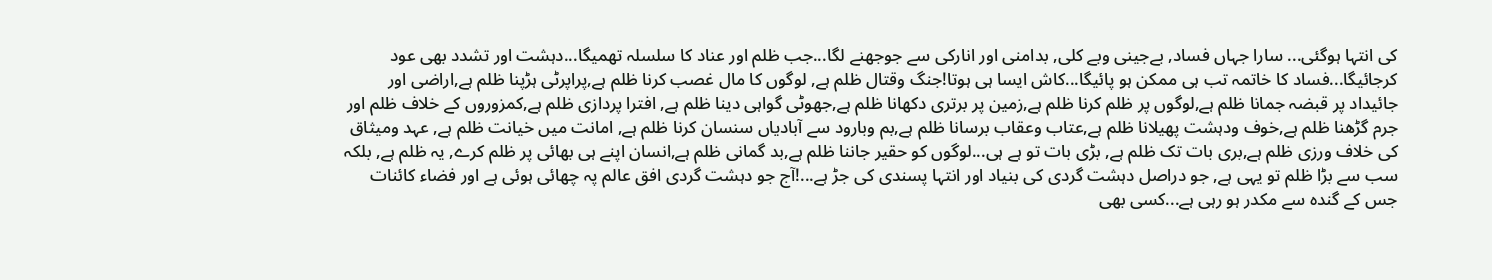کی انتہا ہوگئی... سارا جہاں فساد, بےجینی وبے کلی, بدامنی اور انارکی سے جوجھنے لگا...جب ظلم اور عناد کا سلسلہ تھمیگا...دہشت اور تشدد بھی عود کرجائیگا...فساد کا خاتمہ تب ہی ممکن ہو پائیگا...کاش ایسا ہی ہوتا!جنگ وقتال ظلم ہے, لوگوں کا مال غصب کرنا ظلم ہے,پراپرٹی ہڑپنا ظلم ہے,اراضی اور جائیداد پر قبضہ جمانا ظلم ہے,لوگوں پر ظلم کرنا ظلم ہے,زمین پر برتری دکھانا ظلم ہے,جھوٹی گواہی دینا ظلم ہے, افترا پردازی ظلم ہے,کمزوروں کے خلاف ظلم اور جرم گڑھنا ظلم ہے,خوف ودہشت پھیلانا ظلم ہے,عتاب وعقاب برسانا ظلم ہے,بم وبارود سے آبادیاں سنسان کرنا ظلم ہے, امانت میں خیانت ظلم ہے, عہد ومیثاق کی خلاف ورزی ظلم ہے,بری بات تک ظلم ہے, بڑی بات تو ہے ہی...لوگوں کو حقیر جاننا ظلم ہے,بد گمانی ظلم ہے,انسان اپنے ہی بھائی پر ظلم کرے, یہ ظلم ہے, بلکہ سب سے بڑا ظلم تو یہی ہے, جو دراصل دہشت گردی کی بنیاد اور انتہا پسندی کی جڑ ہے...!آج جو دہشت گردی افق عالم پہ چھائی ہوئی ہے اور فضاء کائنات جس کے گندہ سے مکدر ہو رہی ہے...کسی بھی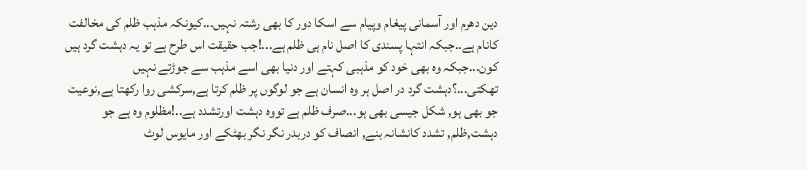دین دھرم اور آسمانی پیغام وپیام سے اسکا دور کا بھی رشتہ نہیں...کیونکہ مذہب ظلم کی مخالفت کانام ہے..جبکہ انتہا پسندی کا اصل نام ہی ظلم ہے...!جب حقیقت اس طرح ہے تو یہ دہشت گرد ہیں کون...جبکہ وہ بھی خود کو مذہبی کہتے اور دنیا بھی اسے مذہب سے جوڑتے نہیں تھکتی...؟دہشت گرد در اصل ہر وہ انسان ہے جو لوگوں پر ظلم کرتا ہے,سرکشی روا رکھتا ہے,نوعیت جو بھی ہو, شکل جیسی بھی ہو...صرف ظلم ہے تووہ دہشت اورتشدد ہے..!مظلوم وہ ہے جو دہشت,ظلم, تشدد کانشانہ بنے, انصاف کو دربدر نگر نگر بھٹکے اور مایوس لوٹ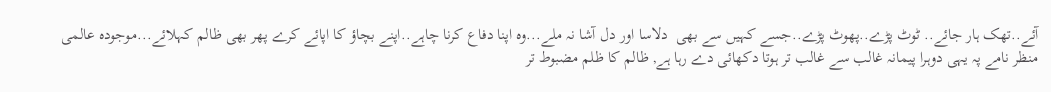آئے..تھک ہار جائے.. ٹوٹ پڑے..پھوٹ پڑے..جسے کہیں سے بھی  دلاسا اور دل آشا نہ ملے...وہ اپنا دفاع کرنا چاہے..اپنے بچاؤ کا اپائے کرے پھر بھی ظالم کہلائے...موجودہ عالمی منظر نامے پہ یہی دوہرا پیمانہ غالب سے غالب تر ہوتا دکھائی دے رہا ہے, ظالم کا ظلم مضبوط تر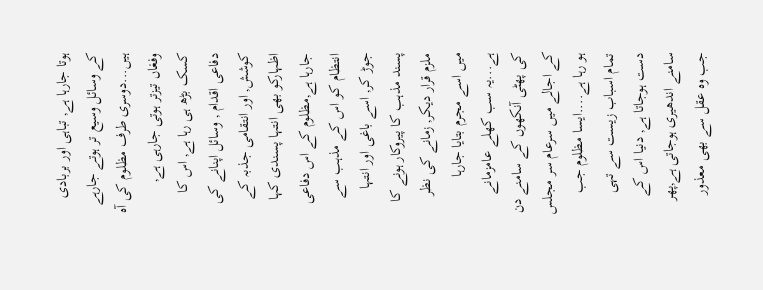ہوتا جارہا ہے, تباہی اور بربادی کے وسائل وسیع تر ہوتے جارہے ہیں...دوسری طرف مظلوم کی آہ وفغاں تیزتر ہوتی جارہی ہے, کسک بڑھ ہی رہا ہے, اس کا دفاعی اقدام , وسائل اپنانے کی کوشش, اور انتقامی جذبہ کے اظہارکو بھی انتہا پسندی کہا جارہا ہے,مظلوم کے اس دفاعی انتظام کو اس کے مذہب سے جوڑ کر, اسے باغی اور انتہا پسند مذہب کا پیروکار ہونے کا ملزم قرار دیکر, زمانے کی نظر میں اسے مجرم بتایا جارہا ہے...یہ سب کھلے عامزمانے کی پھٹی آنکھوں کے سامنے دن کے اجالے میں سرعام سر مجلس ہو رہا ہے....ایسا مظلوم جب تمام اسباب زیست سے تہی دست ہوجاتا ہے, دنیا اس کے سامنے اندھیری ہوجاتی ہے,پھر جب وہ عقل سے بھی معذور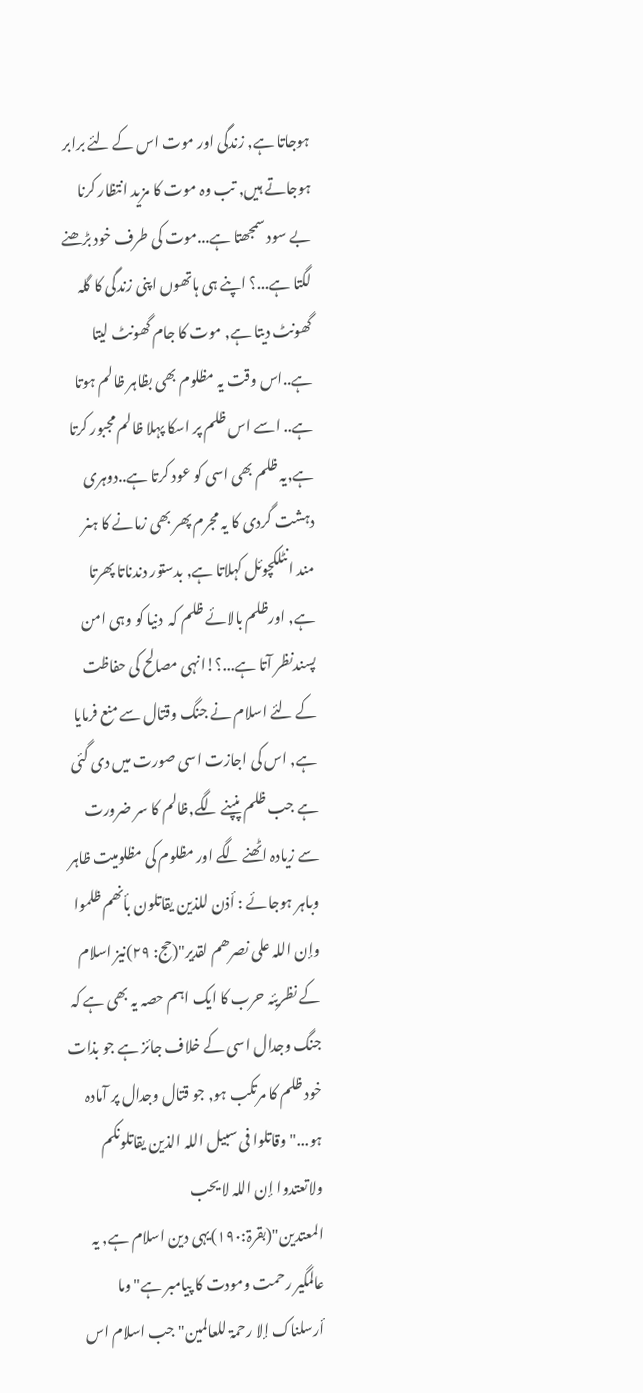ہوجاتا ہے, زندگی اور موت اس کے لئے برابر ہوجاتے ہیں, تب وہ موت کا مزید انتظار کرنا بے سود سمجھتا ہے...موت کی طرف خود بڑھنے لگتا ہے...؟ اپنے ہی ہاتھوں اپنی زندگی کا گلہ گھونٹ دیتا ہے, موت کا جام گھونٹ لیتا ہے..اس وقت یہ مظلوم بھی بظاہر ظالم ہوتا ہے.. اسے اس ظلم پر اسکا پہلا ظالم مجبور کرتا ہے,یہ ظلم بھی اسی کو عود کرتا ہے..دوہری دہشت گردی کا یہ مجرم پھر بھی زمانے کا ہنر مند انٹلکچوئل کہلاتا ہے, بدستور دندناتا پھرتا ہے, اورظلم بالائے ظلم کہ  دنیا کو وہی امن پسندنظر آتا ہے...؟!انہی مصالح کی حفاظت کے لئے اسلام نے جنگ وقتال سے منع فرمایا ہے, اس کی اجازت اسی صورت میں دی گئی ہے جب ظلم پنپنے لگے,ظالم کا سر ضرورت سے زیادہ اٹھنے لگے اور مظلوم کی مظلومیت ظاہر وباہر ہوجائے : أذن للذین یقاتلون بأنھم ظلموا وإن اللہ على نصرھم لقدیر"(حج: ۲۹)نیز اسلام کے نظریئہ حرب کا ایک اہم حصہ یہ بھی ہے کہ جنگ وجدال اسی کے خلاف جائز ہے جو بذات خود ظلم کا مرتکب ہو, جو قتال وجدال پر آمادہ ہو..."وقاتلوا فی سبیل اللہ الذین یقاتلونکم ولاتعتدوا إن اللہ لا یحب المعتدین"(بقرۃ:۱۹۰)یہی دین اسلام ہے, یہ عالمگیر رحمت ومودت کا پیامبر ہے" وما أرسلناک إلا رحمۃ للعالمین"جب اسلام اس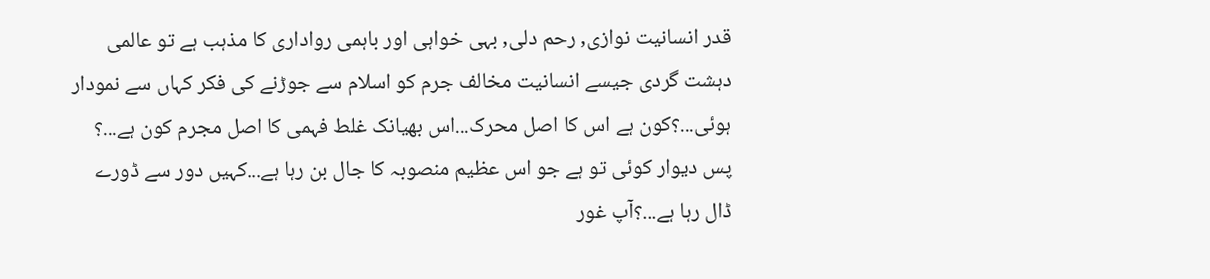قدر انسانیت نوازی, رحم دلی, بہی خواہی اور باہمی رواداری کا مذہب ہے تو عالمی دہشت گردی جیسے انسانیت مخالف جرم کو اسلام سے جوڑنے کی فکر کہاں سے نمودار ہوئی...؟کون ہے اس کا اصل محرک...اس بھیانک غلط فہمی کا اصل مجرم کون ہے...؟ پس دیوار کوئی تو ہے جو اس عظیم منصوبہ کا جال بن رہا ہے...کہیں دور سے ڈورے ڈال رہا ہے...؟آپ غور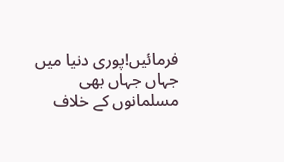فرمائیں!پوری دنیا میں جہاں جہاں بھی مسلمانوں کے خلاف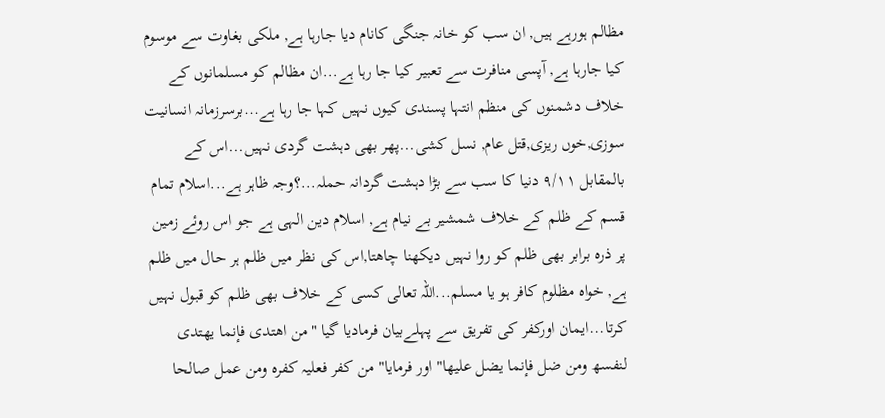مظالم ہورہے ہیں, ان سب کو خانہ جنگی کانام دیا جارہا ہے, ملکی بغاوت سے موسوم کیا جارہا ہے, آپسی منافرت سے تعبیر کیا جا رہا ہے...ان مظالم کو مسلمانوں کے خلاف دشمنوں کی منظم انتہا پسندی کیوں نہیں کہا جا رہا ہے...برسرزمانہ انسانیت سوزی,خوں ریزی,قتل عام, نسل کشی...پھر بھی دہشت گردی نہیں...اس کے بالمقابل ۹/۱۱ دنیا کا سب سے بڑا دہشت گردانہ حملہ...؟وجہ ظاہر ہے...اسلام تمام قسم کے ظلم کے خلاف شمشیر بے نیام ہے, اسلام دین الہی ہے جو اس روئے زمین پر ذرہ برابر بھی ظلم کو روا نہیں دیکھنا چاھتا,اس کی نظر میں ظلم ہر حال میں ظلم ہے, خواہ مظلوم کافر ہو یا مسلم...اللہ تعالى کسی کے خلاف بھی ظلم کو قبول نہیں کرتا...ایمان اورکفر کی تفریق سے پہلےبیان فرمادیا گیا "من اھتدى فإنما یھتدی لنفسھ ومن ضل فإنما یضل علیھا" اور فرمایا" من کفر فعلیہ کفرہ ومن عمل صالحا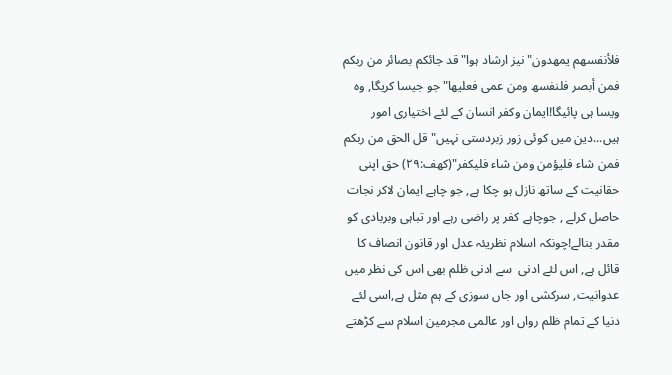فلأنفسھم یمھدون" نیز ارشاد ہوا" قد جائکم بصائر من ربکم فمن أبصر فلنفسھ ومن عمی فعلیھا" جو جیسا کریگا, وہ ویسا ہی پائیگا!ایمان وکفر انسان کے لئے اختیاری امور ہیں...دین میں کوئی زور زبردستی نہیں" قل الحق من ربکم فمن شاء فلیؤمن ومن شاء فلیکفر"(کھف:۲۹) حق اپنی حقانیت کے ساتھ نازل ہو چکا ہے, جو چاہے ایمان لاکر نجات حاصل کرلے , جوچاہے کفر پر راضی رہے اور تباہی وبربادی کو مقدر بنالے!چونکہ اسلام نظریئہ عدل اور قانون انصاف کا قائل ہے, اس لئے ادنی  سے ادنی ظلم بھی اس کی نظر میں عدوانیت, سرکشی اور جاں سوزی کے ہم مثل ہے,اسی لئے دنیا کے تمام ظلم رواں اور عالمی مجرمین اسلام سے کڑھتے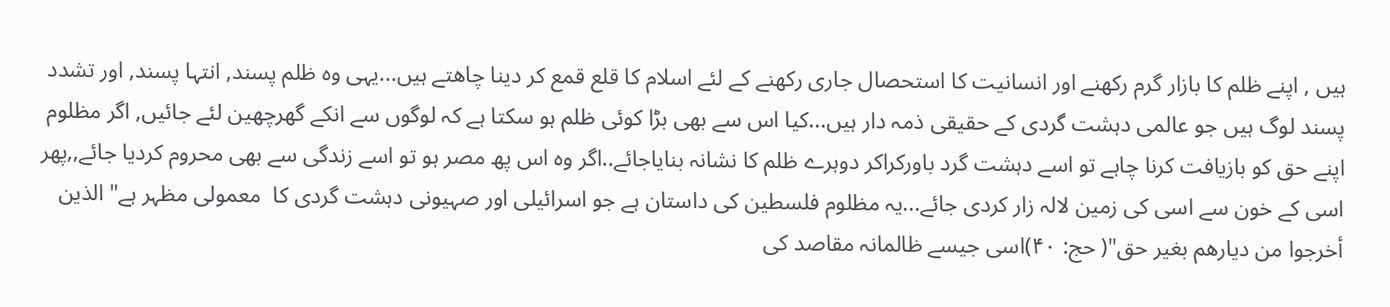ہیں , اپنے ظلم کا بازار گرم رکھنے اور انسانیت کا استحصال جاری رکھنے کے لئے اسلام کا قلع قمع کر دینا چاھتے ہیں...یہی وہ ظلم پسند, انتہا پسند, اور تشدد پسند لوگ ہیں جو عالمی دہشت گردی کے حقیقی ذمہ دار ہیں...کیا اس سے بھی بڑا کوئی ظلم ہو سکتا ہے کہ لوگوں سے انکے گھرچھین لئے جائیں, اگر مظلوم اپنے حق کو بازیافت کرنا چاہے تو اسے دہشت گرد باورکراکر دوہرے ظلم کا نشانہ بنایاجائے..اگر وہ اس پھ مصر ہو تو اسے زندگی سے بھی محروم کردیا جائے,,پھر اسی کے خون سے اسی کی زمین لالہ زار کردی جائے...یہ مظلوم فلسطین کی داستان ہے جو اسرائیلی اور صہیونی دہشت گردی کا  معمولی مظہر ہے" الذین أخرجوا من دیارھم بغیر حق"( حج: ۴۰)اسی جیسے ظالمانہ مقاصد کی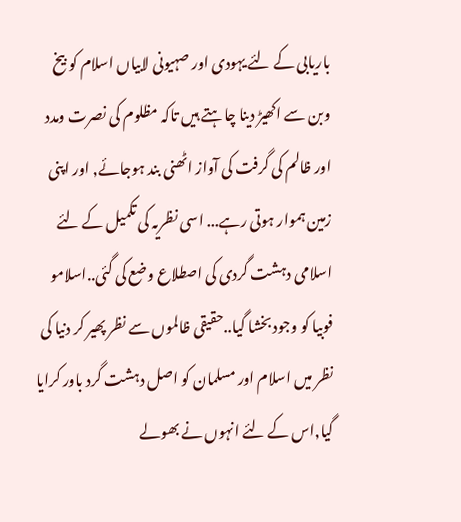باریابی کے لئے یہودی اور صہیونی لابیاں اسلام کو بیخ وبن سے اکھیڑ دینا چاہتے ہیں تاکہ مظلوم کی نصرت ومدد اور ظالم کی گرفت کی آواز اٹھنی بند ہوجائے, اور اپنی زمین ہموار ہوتی رہے... اسی نظریہ کی تکمیل کے لئے اسلامی دہشت گردی کی اصطلاع وضع کی گئی..اسلامو فوبیا کو وجود بخشا گیا..حقیقی ظالموں سے نظر پھیر کر دنیا کی نظر میں اسلام اور مسلمان کو اصل دہشت گرد باور کرایا گیا,اس کے لئے انہوں نے بھولے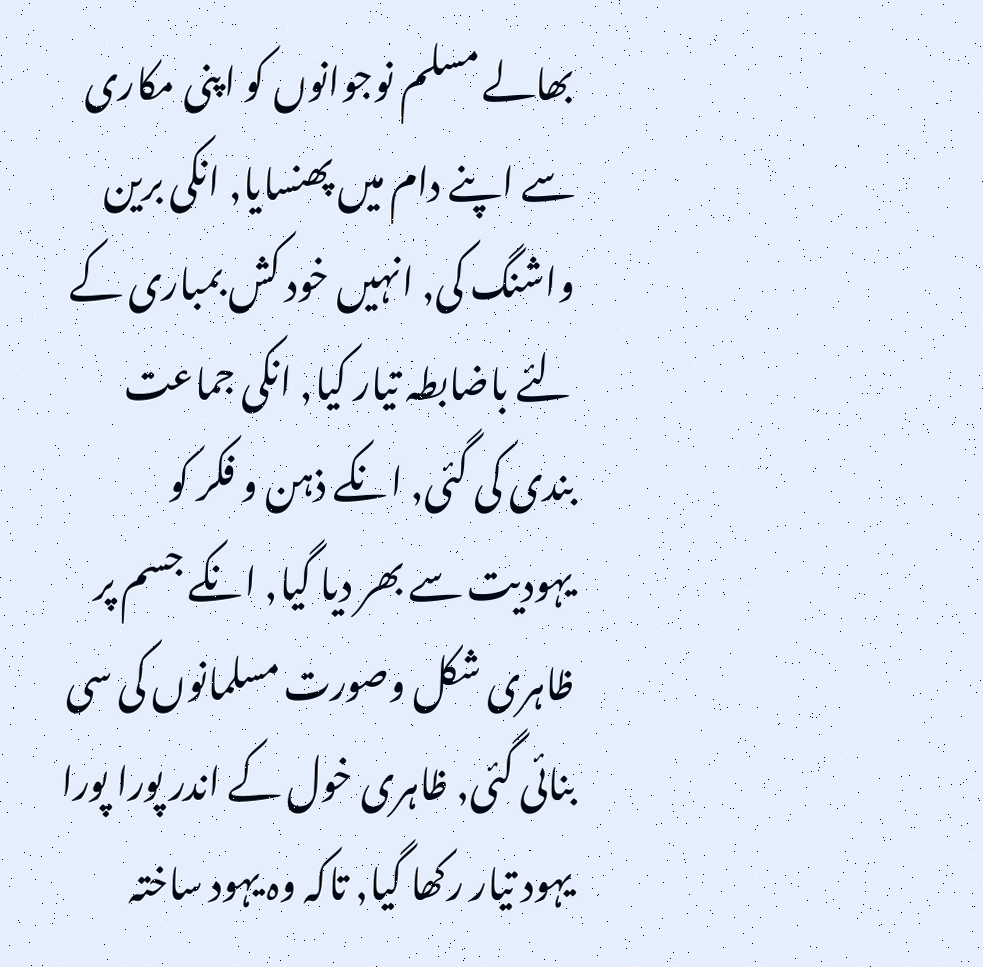بھالے مسلم نوجوانوں کو اپنی مکاری سے اپنے دام میں پھنسایا, انکی برین واشنگ کی, انہیں خود کش بمباری کے لئے باضابطہ تیار کیا, انکی جماعت بندی کی گئی, انکے ذہن و فکر کو یہودیت سے بھر دیا گیا, انکے جسم پر ظاہری شکل وصورت مسلمانوں کی سی بنائی گئی, ظاہری خول کے اندر پورا پورا یہود تیار رکھا گیا, تاکہ وہ یہود ساختہ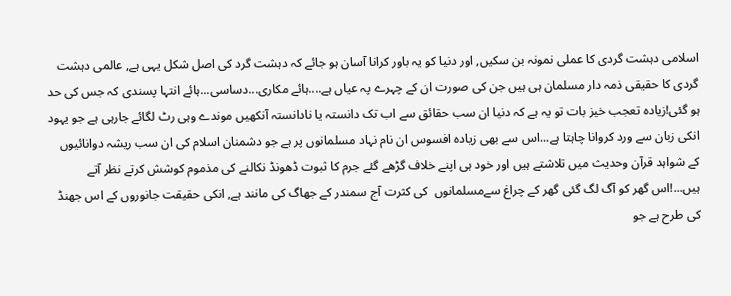اسلامی دہشت گردی کا عملی نمونہ بن سکیں, اور دنیا کو یہ باور کرانا آسان ہو جائے کہ دہشت گرد کی اصل شکل یہی ہے, عالمی دہشت گردی کا حقیقی ذمہ دار مسلمان ہی ہیں جن کی صورت ان کے چہرے پہ عیاں ہے....ہائے مکاری...دساسی...ہائے انتہا پسندی کہ جس کی حد ہو گئی!زیادہ تعجب خیز بات تو یہ ہے کہ دنیا ان سب حقائق سے اب تک دانستہ یا نادانستہ آنکھیں موندے وہی رٹ لگائے جارہی ہے جو یہود انکی زبان سے ورد کروانا چاہتا ہے...اس سے بھی زیادہ افسوس ان نام نہاد مسلمانوں پر ہے جو دشمنان اسلام کی ان سب ریشہ دوانائیوں کے شواہد قرآن وحدیث میں تلاشتے ہیں اور خود ہی اپنے خلاف گڑھے گئے جرم کا ثبوت ڈھونڈ نکالنے کی مذموم کوشش کرتے نظر آتے ہیں...!اس گھر کو آگ لگ گئی گھر کے چراغ سےمسلمانوں  کی کثرت آج سمندر کے جھاگ کی مانند ہے, انکی حقیقت جانوروں کے اس جھنڈ کی طرح ہے جو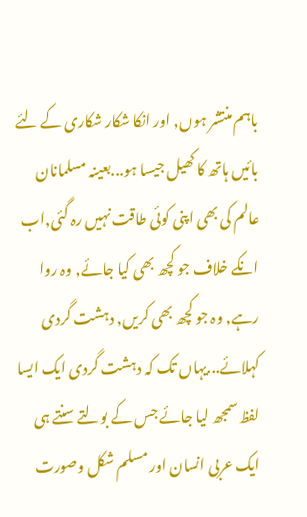باہم منتشر ہوں, اور انکا شکار شکاری کے لئے بائیں ہاتھ کا کھیل جیسا ہو...بعینہ مسلمانان عالم کی بھی اپنی کوئی طاقت نہیں رہ گئی,اب انکے خلاف جو کچھ بھی کیا جائے, وہ روا رہے, وہ جو کچھ بھی کریں, دہشت گردی کہلائے...یہاں تک کہ دہشت گردی ایک ایسا لفظ سمجھ لیا جائے جس کے بولتے سنتے ہی ایک عربی انسان اور مسلم شکل وصورت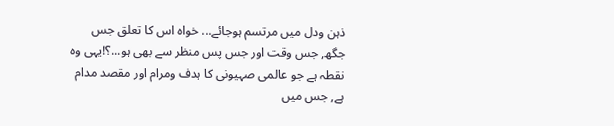ذہن ودل میں مرتسم ہوجائے... خواہ اس کا تعلق جس جگھ, جس وقت اور جس پس منظر سے بھی ہو...؟!یہی وہ نقطہ ہے جو عالمی صہیونی کا ہدف ومرام اور مقصد مدام ہے, جس میں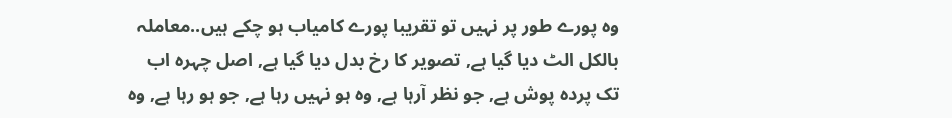وہ پورے طور پر نہیں تو تقریبا پورے کامیاب ہو چکے ہیں..معاملہ بالکل الٹ دیا گیا ہے, تصویر کا رخ بدل دیا گیا ہے, اصل چہرہ اب تک پردہ پوش ہے, جو نظر آرہا ہے, وہ ہو نہیں رہا ہے, جو ہو رہا ہے, وہ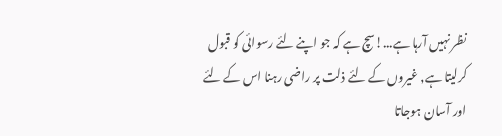نظر نہیں آرہا ہے...!سچ ہے کہ جو اپنے لئے رسوائی کو قبول کرلیتا ہے, غیروں کے لئے ذلت پر راضی رہنا اس کے لئے اور آسان ہوجاتا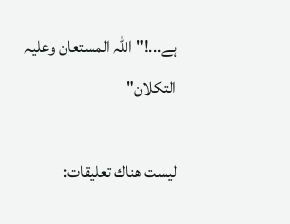ہے...!"اللہ المستعان وعلیہ التکلان"

ليست هناك تعليقات: